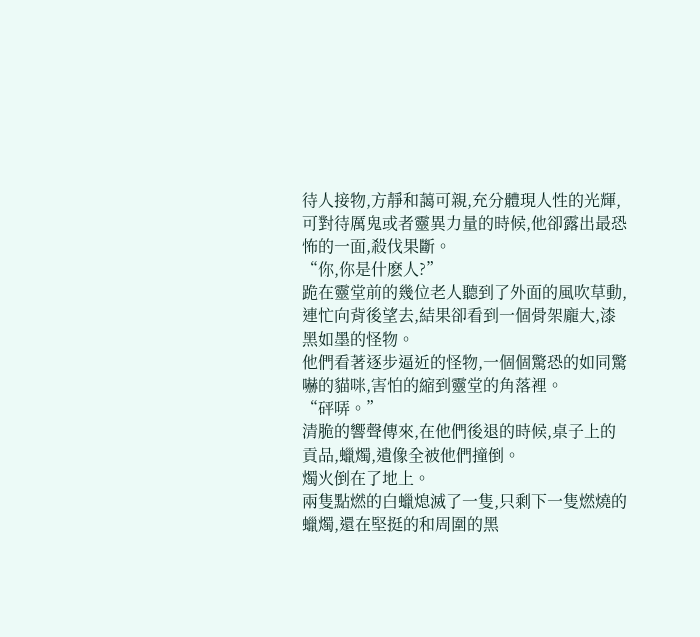待人接物,方靜和藹可親,充分體現人性的光輝,可對待厲鬼或者靈異力量的時候,他卻露出最恐怖的一面,殺伐果斷。
“你,你是什麽人?”
跪在靈堂前的幾位老人聽到了外面的風吹草動,連忙向背後望去,結果卻看到一個骨架龐大,漆黑如墨的怪物。
他們看著逐步逼近的怪物,一個個驚恐的如同驚嚇的貓咪,害怕的縮到靈堂的角落裡。
“砰哢。”
清脆的響聲傳來,在他們後退的時候,桌子上的貢品,蠟燭,遺像全被他們撞倒。
燭火倒在了地上。
兩隻點燃的白蠟熄滅了一隻,只剩下一隻燃燒的蠟燭,還在堅挺的和周圍的黑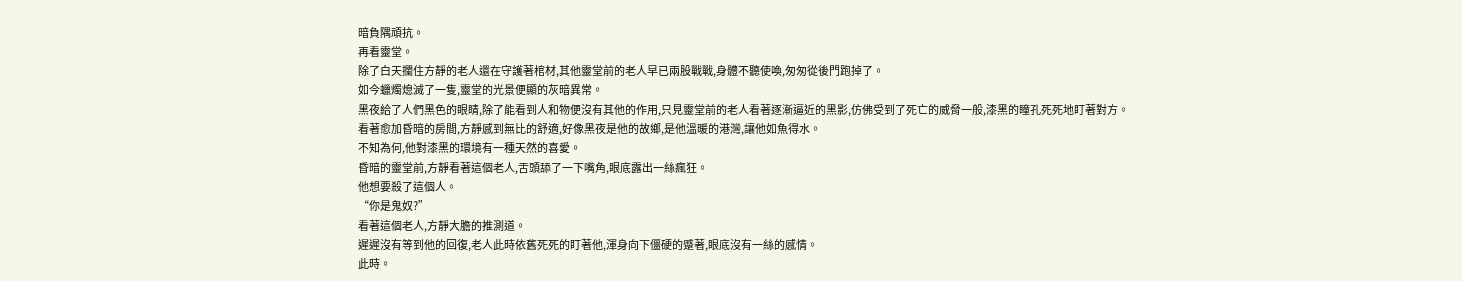暗負隅頑抗。
再看靈堂。
除了白天攔住方靜的老人還在守護著棺材,其他靈堂前的老人早已兩股戰戰,身體不聽使喚,匆匆從後門跑掉了。
如今蠟燭熄滅了一隻,靈堂的光景便顯的灰暗異常。
黑夜給了人們黑色的眼睛,除了能看到人和物便沒有其他的作用,只見靈堂前的老人看著逐漸逼近的黑影,仿佛受到了死亡的威脅一般,漆黑的瞳孔死死地盯著對方。
看著愈加昏暗的房間,方靜感到無比的舒適,好像黑夜是他的故鄉,是他溫暖的港灣,讓他如魚得水。
不知為何,他對漆黑的環境有一種天然的喜愛。
昏暗的靈堂前,方靜看著這個老人,舌頭舔了一下嘴角,眼底露出一絲瘋狂。
他想要殺了這個人。
“你是鬼奴?”
看著這個老人,方靜大膽的推測道。
遲遲沒有等到他的回復,老人此時依舊死死的盯著他,渾身向下僵硬的蹙著,眼底沒有一絲的感情。
此時。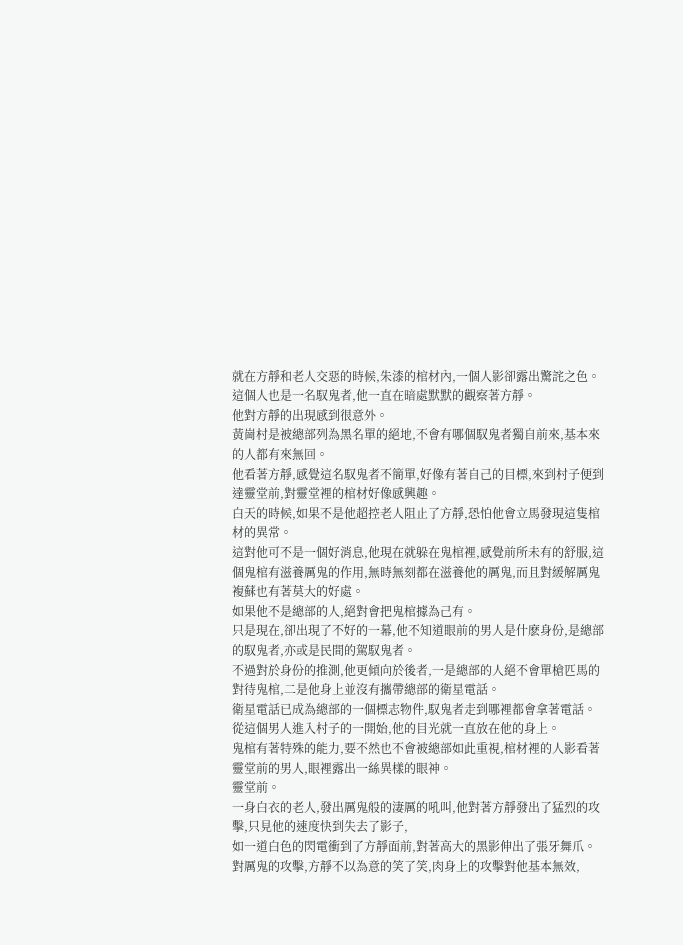就在方靜和老人交惡的時候,朱漆的棺材內,一個人影卻露出驚詫之色。
這個人也是一名馭鬼者,他一直在暗處默默的觀察著方靜。
他對方靜的出現感到很意外。
黃崗村是被總部列為黑名單的絕地,不會有哪個馭鬼者獨自前來,基本來的人都有來無回。
他看著方靜,感覺這名馭鬼者不簡單,好像有著自己的目標,來到村子便到達靈堂前,對靈堂裡的棺材好像感興趣。
白天的時候,如果不是他超控老人阻止了方靜,恐怕他會立馬發現這隻棺材的異常。
這對他可不是一個好消息,他現在就躲在鬼棺裡,感覺前所未有的舒服,這個鬼棺有滋養厲鬼的作用,無時無刻都在滋養他的厲鬼,而且對緩解厲鬼複蘇也有著莫大的好處。
如果他不是總部的人,絕對會把鬼棺據為己有。
只是現在,卻出現了不好的一幕,他不知道眼前的男人是什麽身份,是總部的馭鬼者,亦或是民間的駕馭鬼者。
不過對於身份的推測,他更傾向於後者,一是總部的人絕不會單槍匹馬的對待鬼棺,二是他身上並沒有攜帶總部的衛星電話。
衛星電話已成為總部的一個標志物件,馭鬼者走到哪裡都會拿著電話。
從這個男人進入村子的一開始,他的目光就一直放在他的身上。
鬼棺有著特殊的能力,要不然也不會被總部如此重視,棺材裡的人影看著靈堂前的男人,眼裡露出一絲異樣的眼神。
靈堂前。
一身白衣的老人,發出厲鬼般的淒厲的吼叫,他對著方靜發出了猛烈的攻擊,只見他的速度快到失去了影子,
如一道白色的閃電衝到了方靜面前,對著高大的黑影伸出了張牙舞爪。 對厲鬼的攻擊,方靜不以為意的笑了笑,肉身上的攻擊對他基本無效,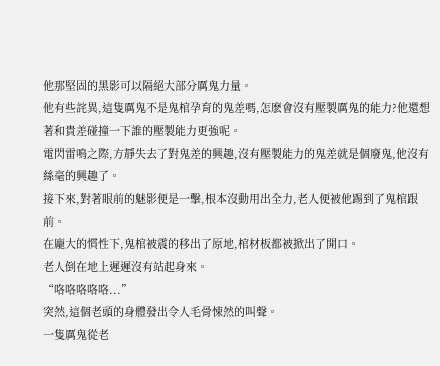他那堅固的黑影可以隔絕大部分厲鬼力量。
他有些詫異,這隻厲鬼不是鬼棺孕育的鬼差嗎,怎麽會沒有壓製厲鬼的能力?他還想著和貴差碰撞一下誰的壓製能力更強呢。
電閃雷鳴之際,方靜失去了對鬼差的興趣,沒有壓製能力的鬼差就是個廢鬼,他沒有絲毫的興趣了。
接下來,對著眼前的魅影便是一擊,根本沒動用出全力,老人便被他踢到了鬼棺跟前。
在龐大的慣性下,鬼棺被震的移出了原地,棺材板都被掀出了開口。
老人倒在地上遲遲沒有站起身來。
“咯咯咯咯咯...”
突然,這個老頭的身體發出令人毛骨悚然的叫聲。
一隻厲鬼從老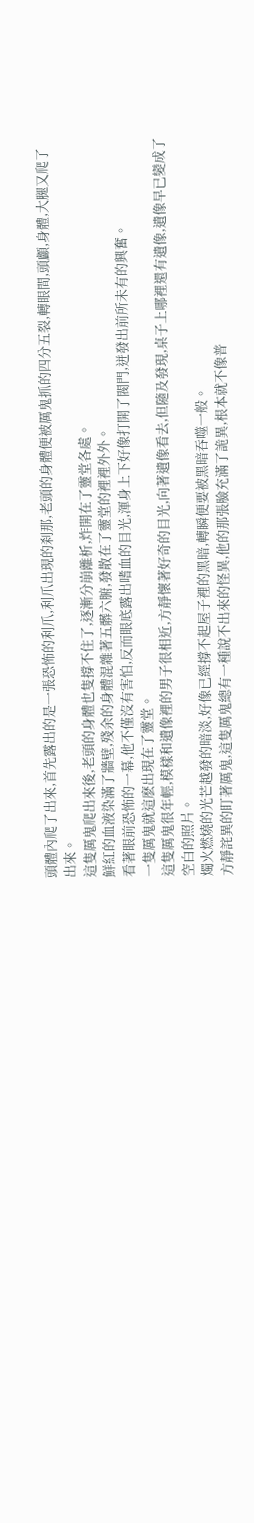頭體內爬了出來,首先露出的是一張恐怖的利爪,利爪出現的刹那,老頭的身體便被厲鬼抓的四分五裂,轉眼間,頭顱,身體,大腿又爬了出來。
這隻厲鬼爬出來後,老頭的身體也隻撐不住了,逐漸分崩離析,炸開在了靈堂各處。
鮮紅的血液染滿了牆壁,殘余的身體混雜著五髒六腑,發散在了靈堂的裡裡外外。
看著眼前恐怖的一幕,他不僅沒有害怕,反而眼底露出嗜血的目光,渾身上下好像打開了閥門,迸發出前所未有的興奮。
一隻厲鬼就這麽出現在了靈堂。
這隻厲鬼很年輕,模樣和遺像裡的男子很相近,方靜懷著好奇的目光,向著遺像看去,但隨及發現,桌子上哪裡還有遺像,遺像早已變成了空白的照片。
燭火燃燒的光芒越發的暗淡,好像已經撐不起屋子裡的黑暗,轉瞬便要被黑暗吞噬一般。
方靜詫異的盯著厲鬼,這隻厲鬼總有一種說不出來的怪異,他的那張臉充滿了詭異,根本就不像普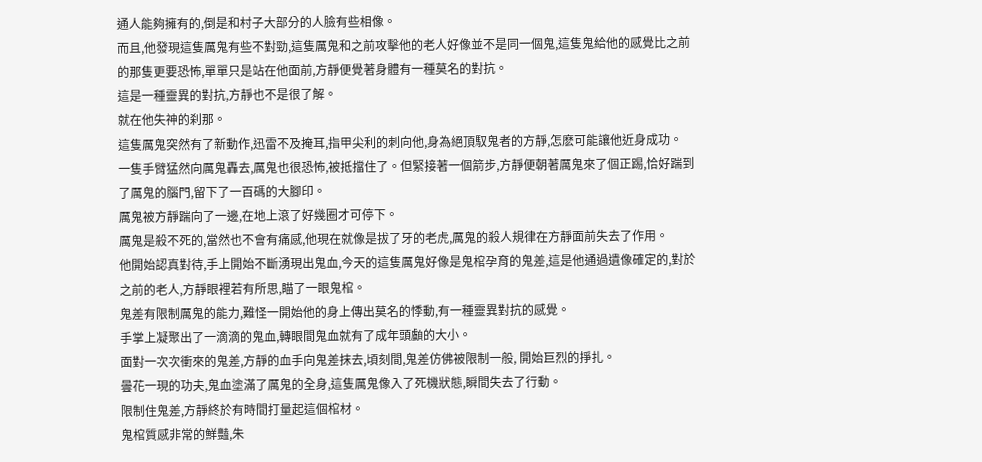通人能夠擁有的,倒是和村子大部分的人臉有些相像。
而且,他發現這隻厲鬼有些不對勁,這隻厲鬼和之前攻擊他的老人好像並不是同一個鬼,這隻鬼給他的感覺比之前的那隻更要恐怖,單單只是站在他面前,方靜便覺著身體有一種莫名的對抗。
這是一種靈異的對抗,方靜也不是很了解。
就在他失神的刹那。
這隻厲鬼突然有了新動作,迅雷不及掩耳,指甲尖利的刺向他,身為絕頂馭鬼者的方靜,怎麽可能讓他近身成功。
一隻手臂猛然向厲鬼轟去,厲鬼也很恐怖,被抵擋住了。但緊接著一個箭步,方靜便朝著厲鬼來了個正踢,恰好踹到了厲鬼的腦門,留下了一百碼的大腳印。
厲鬼被方靜踹向了一邊,在地上滾了好幾圈才可停下。
厲鬼是殺不死的,當然也不會有痛感,他現在就像是拔了牙的老虎,厲鬼的殺人規律在方靜面前失去了作用。
他開始認真對待,手上開始不斷湧現出鬼血,今天的這隻厲鬼好像是鬼棺孕育的鬼差,這是他通過遺像確定的,對於之前的老人,方靜眼裡若有所思,瞄了一眼鬼棺。
鬼差有限制厲鬼的能力,難怪一開始他的身上傳出莫名的悸動,有一種靈異對抗的感覺。
手掌上凝聚出了一滴滴的鬼血,轉眼間鬼血就有了成年頭顱的大小。
面對一次次衝來的鬼差,方靜的血手向鬼差抹去,頃刻間,鬼差仿佛被限制一般, 開始巨烈的掙扎。
曇花一現的功夫,鬼血塗滿了厲鬼的全身,這隻厲鬼像入了死機狀態,瞬間失去了行動。
限制住鬼差,方靜終於有時間打量起這個棺材。
鬼棺質感非常的鮮豔,朱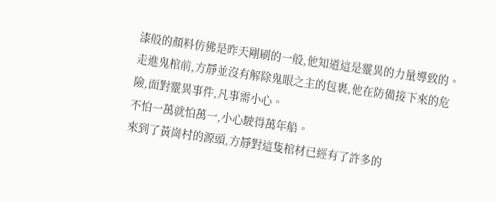漆般的顏料仿佛是昨天剛刷的一般,他知道這是靈異的力量導致的。
走進鬼棺前,方靜並沒有解除鬼眼之主的包裹,他在防備接下來的危險,面對靈異事件,凡事需小心。
不怕一萬就怕萬一,小心駛得萬年船。
來到了黃崗村的源頭,方靜對這隻棺材已經有了許多的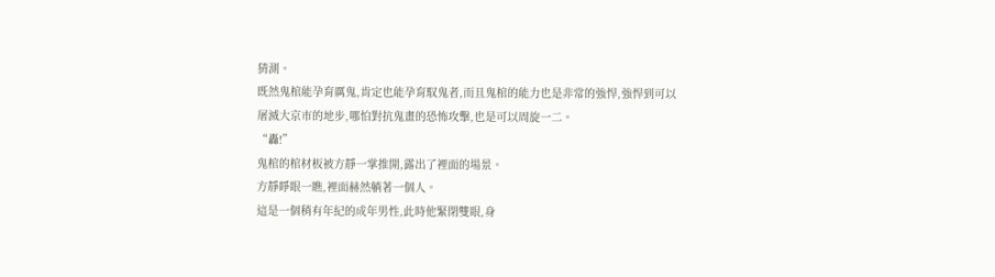猜測。
既然鬼棺能孕育厲鬼,肯定也能孕育馭鬼者,而且鬼棺的能力也是非常的強悍,強悍到可以屠滅大京市的地步,哪怕對抗鬼畫的恐怖攻擊,也是可以周旋一二。
“轟!”
鬼棺的棺材板被方靜一掌推開,露出了裡面的場景。
方靜睜眼一瞧,裡面赫然躺著一個人。
這是一個稍有年紀的成年男性,此時他緊閉雙眼,身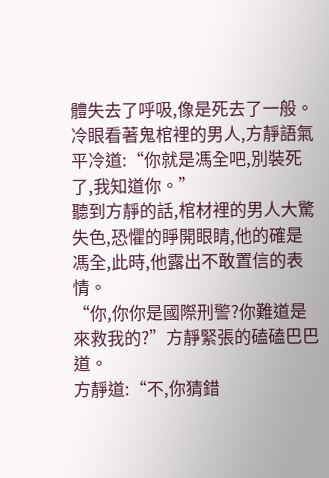體失去了呼吸,像是死去了一般。
冷眼看著鬼棺裡的男人,方靜語氣平冷道:“你就是馮全吧,別裝死了,我知道你。”
聽到方靜的話,棺材裡的男人大驚失色,恐懼的睜開眼睛,他的確是馮全,此時,他露出不敢置信的表情。
“你,你你是國際刑警?你難道是來救我的?”方靜緊張的磕磕巴巴道。
方靜道:“不,你猜錯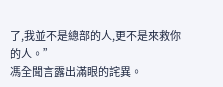了,我並不是總部的人,更不是來救你的人。”
馮全聞言露出滿眼的詫異。